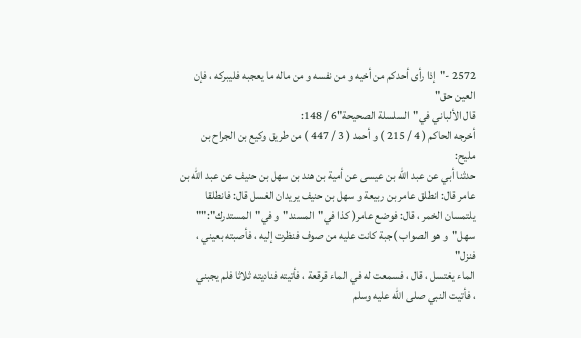2572 -"إذا رأى أحدكم من أخيه و من نفسه و من ماله ما يعجبه فليبركه ، فإن العين حق"
قال الألباني في"السلسلة الصحيحة"6 / 148:
أخرجه الحاكم ( 4 / 215 ) و أحمد ( 3 / 447 ) من طريق وكيع بن الجراح بن مليح:
حدثنا أبي عن عبد الله بن عيسى عن أمية بن هند بن سهل بن حنيف عن عبد الله بن
عامر قال: انطلق عامر بن ربيعة و سهل بن حنيف يريدان الغسل قال: فانطلقا
يلتمسان الخمر ، قال: فوضع عامر( كذا في"المسند"و في"المستدرك":""
سهل"و هو الصواب )جبة كانت عليه من صوف فنظرت إليه ، فأصبته بعيني ، فنزل"
الماء يغتسل ، قال ، فسمعت له في الماء قرقعة ، فأتيته فناديته ثلاثا فلم يجبني
، فأتيت النبي صلى الله عليه وسلم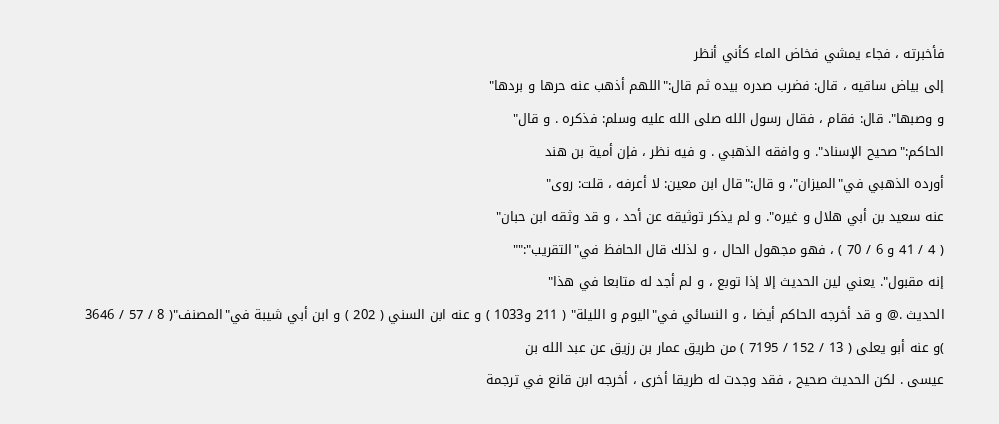فأخبرته ، فجاء يمشي فخاض الماء كأني أنظر
إلى بياض ساقيه ، قال: فضرب صدره بيده ثم قال:"اللهم أذهب عنه حرها و بردها"
و وصبها". قال: فقام ، فقال رسول الله صلى الله عليه وسلم: فذكره . و قال"
الحاكم:"صحيح الإسناد". و وافقه الذهبي . و فيه نظر ، فإن أمية بن هند
أورده الذهبي في"الميزان"، و قال:"قال ابن معين: لا أعرفه ، قلت: روى"
عنه سعيد بن أبي هلال و غيره". و لم يذكر توثيقه عن أحد ، و قد وثقه ابن حبان"
( 4 / 41 و 6 / 70 ) ، فهو مجهول الحال ، و لذلك قال الحافظ في"التقريب":""
إنه مقبول". يعني لين الحديث إلا إذا توبع ، و لم أجد له متابعا في هذا"
الحديث .@ و قد أخرجه الحاكم أيضا ، و النسائي في"اليوم و الليلة" ( 211 و1033 ) و عنه ابن السني ( 202 ) و ابن أبي شيبة في"المصنف"( 8 / 57 / 3646
)و عنه أبو يعلى ( 13 / 152 / 7195 ) من طريق عمار بن رزيق عن عبد الله بن
عيسى . لكن الحديث صحيح ، فقد وجدت له طريقا أخرى ، أخرجه ابن قانع في ترجمة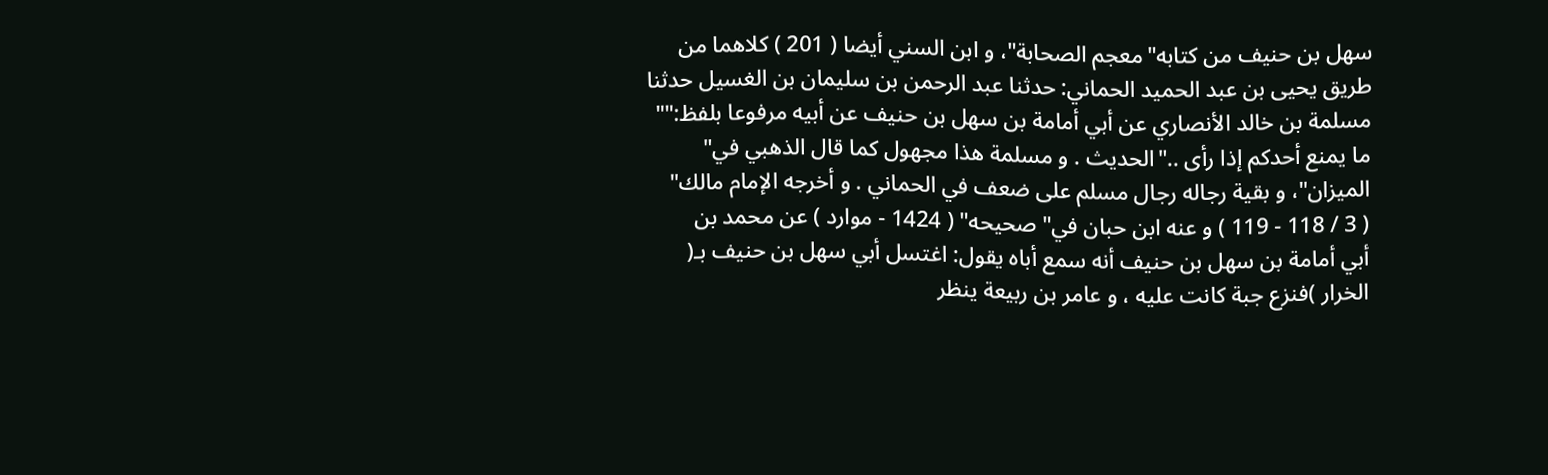سهل بن حنيف من كتابه"معجم الصحابة"، و ابن السني أيضا ( 201 ) كلاهما من
طريق يحيى بن عبد الحميد الحماني: حدثنا عبد الرحمن بن سليمان بن الغسيل حدثنا
مسلمة بن خالد الأنصاري عن أبي أمامة بن سهل بن حنيف عن أبيه مرفوعا بلفظ:""
ما يمنع أحدكم إذا رأى .."الحديث . و مسلمة هذا مجهول كما قال الذهبي في"
الميزان"، و بقية رجاله رجال مسلم على ضعف في الحماني . و أخرجه الإمام مالك"
( 3 / 118 - 119 ) و عنه ابن حبان في"صحيحه" ( 1424 - موارد ) عن محمد بن
أبي أمامة بن سهل بن حنيف أنه سمع أباه يقول: اغتسل أبي سهل بن حنيف بـ(
الخرار )فنزع جبة كانت عليه ، و عامر بن ربيعة ينظر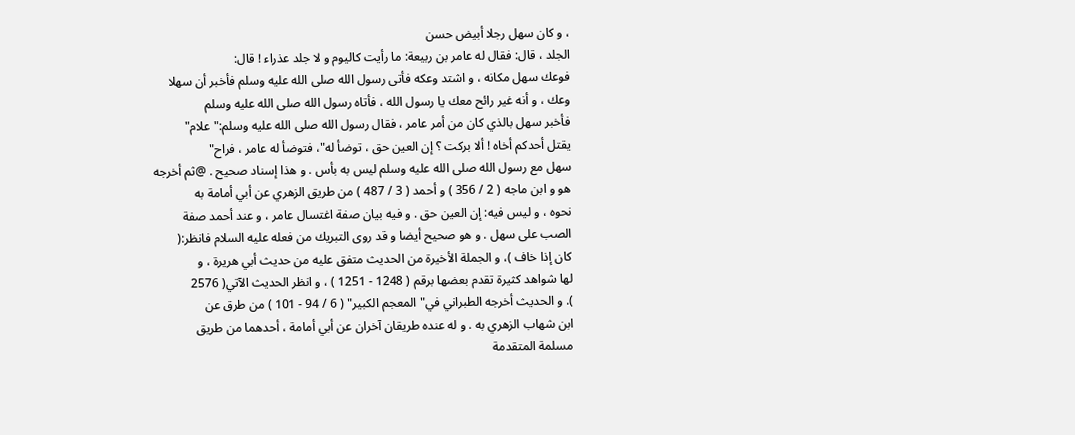، و كان سهل رجلا أبيض حسن
الجلد ، قال: فقال له عامر بن ربيعة: ما رأيت كاليوم و لا جلد عذراء ! قال:
فوعك سهل مكانه ، و اشتد وعكه فأتى رسول الله صلى الله عليه وسلم فأخبر أن سهلا
وعك ، و أنه غير رائح معك يا رسول الله ، فأتاه رسول الله صلى الله عليه وسلم
فأخبر سهل بالذي كان من أمر عامر ، فقال رسول الله صلى الله عليه وسلم:"علام"
يقتل أحدكم أخاه ! ألا بركت ؟ إن العين حق ، توضأ له"، فتوضأ له عامر ، فراح"
سهل مع رسول الله صلى الله عليه وسلم ليس به بأس . و هذا إسناد صحيح . @ثم أخرجه
هو و ابن ماجه ( 2 / 356 ) و أحمد ( 3 / 487 ) من طريق الزهري عن أبي أمامة به
نحوه ، و ليس فيه: إن العين حق . و فيه بيان صفة اغتسال عامر ، و عند أحمد صفة
الصب على سهل . و هو صحيح أيضا و قد روى التبريك من فعله عليه السلام فانظر:(
كان إذا خاف )، و الجملة الأخيرة من الحديث متفق عليه من حديث أبي هريرة ، و
لها شواهد كثيرة تقدم بعضها برقم ( 1248 - 1251 ) ، و انظر الحديث الآتي( 2576
). و الحديث أخرجه الطبراني في"المعجم الكبير" ( 6 / 94 - 101 ) من طرق عن
ابن شهاب الزهري به . و له عنده طريقان آخران عن أبي أمامة ، أحدهما من طريق
مسلمة المتقدمة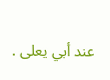عند أبي يعلى .